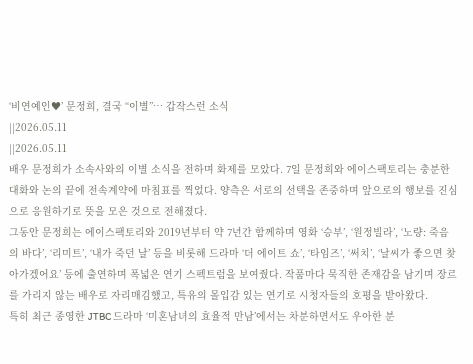‘비연예인♥’ 문정희, 결국 “이별”… 갑작스런 소식
||2026.05.11
||2026.05.11
배우 문정희가 소속사와의 이별 소식을 전하며 화제를 모았다. 7일 문정희와 에이스팩토리는 충분한 대화와 논의 끝에 전속계약에 마침표를 찍었다. 양측은 서로의 선택을 존중하며 앞으로의 행보를 진심으로 응원하기로 뜻을 모은 것으로 전해졌다.
그동안 문정희는 에이스팩토리와 2019년부터 약 7년간 함께하며 영화 ‘승부’, ‘원정빌라’, ‘노량: 죽음의 바다’, ‘리미트’, ‘내가 죽던 날’ 등을 비롯해 드라마 ‘더 에이트 쇼’, ‘타임즈’, ‘써치’, ‘날씨가 좋으면 찾아가겠어요’ 등에 출연하며 폭넓은 연기 스펙트럼을 보여줬다. 작품마다 묵직한 존재감을 남기며 장르를 가리지 않는 배우로 자리매김했고, 특유의 몰입감 있는 연기로 시청자들의 호평을 받아왔다.
특히 최근 종영한 JTBC 드라마 ‘미혼남녀의 효율적 만남’에서는 차분하면서도 우아한 분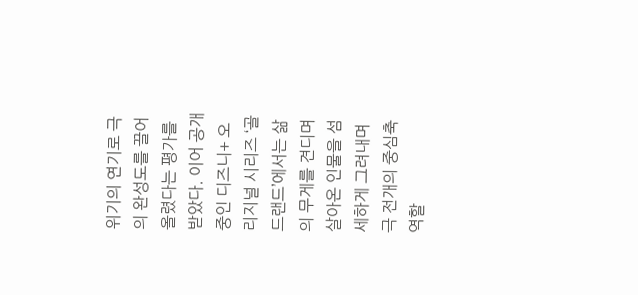위기의 연기로 극의 완성도를 끌어올렸다는 평가를 받았다. 이어 공개 중인 디즈니+ 오리지널 시리즈 ‘골드랜드’에서는 삶의 무게를 견디며 살아온 인물을 섬세하게 그려내며 극 전개의 중심축 역할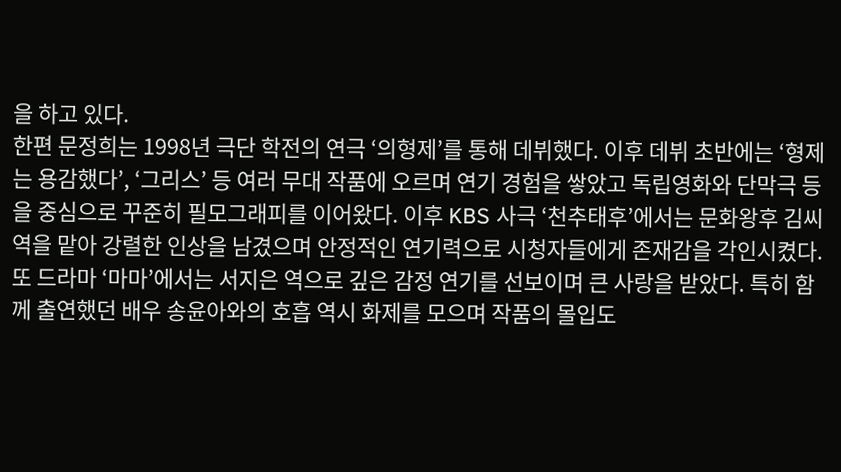을 하고 있다.
한편 문정희는 1998년 극단 학전의 연극 ‘의형제’를 통해 데뷔했다. 이후 데뷔 초반에는 ‘형제는 용감했다’, ‘그리스’ 등 여러 무대 작품에 오르며 연기 경험을 쌓았고 독립영화와 단막극 등을 중심으로 꾸준히 필모그래피를 이어왔다. 이후 KBS 사극 ‘천추태후’에서는 문화왕후 김씨 역을 맡아 강렬한 인상을 남겼으며 안정적인 연기력으로 시청자들에게 존재감을 각인시켰다.
또 드라마 ‘마마’에서는 서지은 역으로 깊은 감정 연기를 선보이며 큰 사랑을 받았다. 특히 함께 출연했던 배우 송윤아와의 호흡 역시 화제를 모으며 작품의 몰입도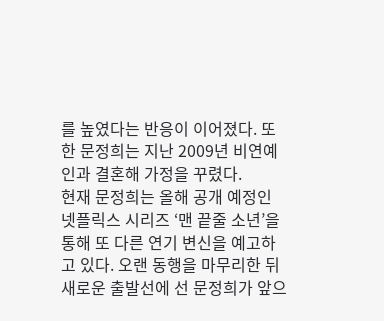를 높였다는 반응이 이어졌다. 또한 문정희는 지난 2009년 비연예인과 결혼해 가정을 꾸렸다.
현재 문정희는 올해 공개 예정인 넷플릭스 시리즈 ‘맨 끝줄 소년’을 통해 또 다른 연기 변신을 예고하고 있다. 오랜 동행을 마무리한 뒤 새로운 출발선에 선 문정희가 앞으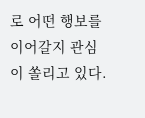로 어떤 행보를 이어갈지 관심이 쏠리고 있다.